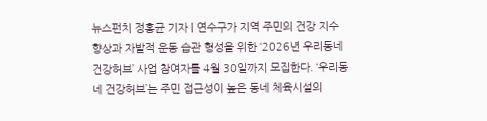뉴스펀치 정홍균 기자 | 연수구가 지역 주민의 건강 지수 향상과 자발적 운동 습관 형성을 위한 ‘2026년 우리동네 건강허브’ 사업 참여자를 4월 30일까지 모집한다. ‘우리동네 건강허브’는 주민 접근성이 높은 동네 체육시설의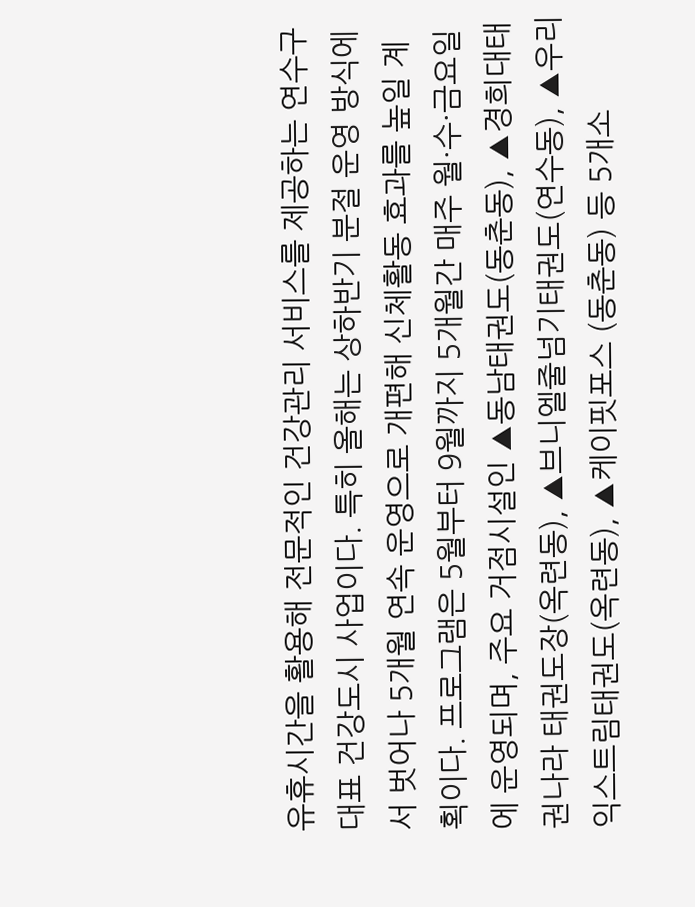유휴시간을 활용해 전문적인 건강관리 서비스를 제공하는 연수구 대표 건강도시 사업이다. 특히 올해는 상하반기 분절 운영 방식에서 벗어나 5개월 연속 운영으로 개편해 신체활동 효과를 높일 계획이다. 프로그램은 5월부터 9월까지 5개월간 매주 월·수·금요일에 운영되며, 주요 거점시설인 ▲동남태권도(동춘동), ▲경희대태권나라 태권도장(옥련동), ▲브니엘줄넘기태권도(연수동), ▲우리익스트림태권도(옥련동), ▲케이핏포스 (동춘동) 등 5개소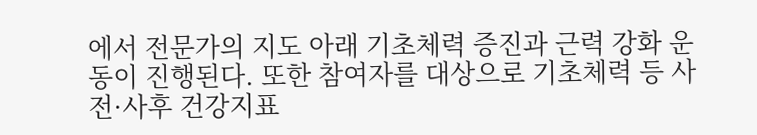에서 전문가의 지도 아래 기초체력 증진과 근력 강화 운동이 진행된다. 또한 참여자를 대상으로 기초체력 등 사전·사후 건강지표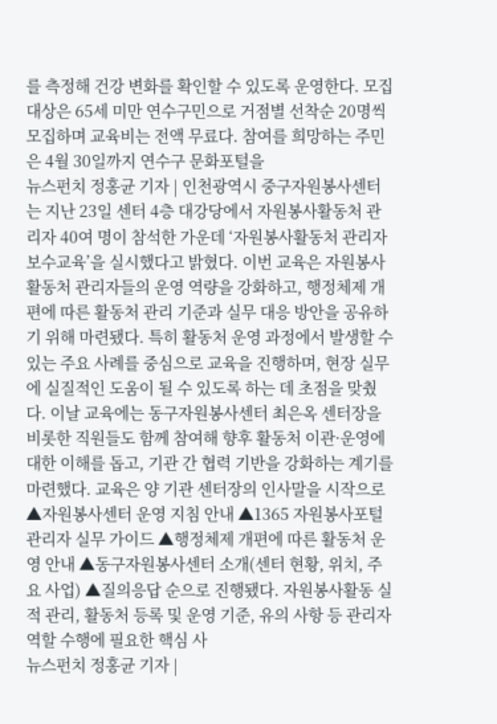를 측정해 건강 변화를 확인할 수 있도록 운영한다. 모집 대상은 65세 미만 연수구민으로 거점별 선착순 20명씩 모집하며 교육비는 전액 무료다. 참여를 희망하는 주민은 4월 30일까지 연수구 문화포털을
뉴스펀치 정홍균 기자 | 인천광역시 중구자원봉사센터는 지난 23일 센터 4층 대강당에서 자원봉사활동처 관리자 40여 명이 참석한 가운데 ‘자원봉사활동처 관리자 보수교육’을 실시했다고 밝혔다. 이번 교육은 자원봉사활동처 관리자들의 운영 역량을 강화하고, 행정체제 개편에 따른 활동처 관리 기준과 실무 대응 방안을 공유하기 위해 마련됐다. 특히 활동처 운영 과정에서 발생할 수 있는 주요 사례를 중심으로 교육을 진행하며, 현장 실무에 실질적인 도움이 될 수 있도록 하는 데 초점을 맞췄다. 이날 교육에는 동구자원봉사센터 최은옥 센터장을 비롯한 직원들도 함께 참여해 향후 활동처 이관·운영에 대한 이해를 돕고, 기관 간 협력 기반을 강화하는 계기를 마련했다. 교육은 양 기관 센터장의 인사말을 시작으로 ▲자원봉사센터 운영 지침 안내 ▲1365 자원봉사포털 관리자 실무 가이드 ▲행정체제 개편에 따른 활동처 운영 안내 ▲동구자원봉사센터 소개(센터 현황, 위치, 주요 사업) ▲질의응답 순으로 진행됐다. 자원봉사활동 실적 관리, 활동처 등록 및 운영 기준, 유의 사항 등 관리자 역할 수행에 필요한 핵심 사
뉴스펀치 정홍균 기자 |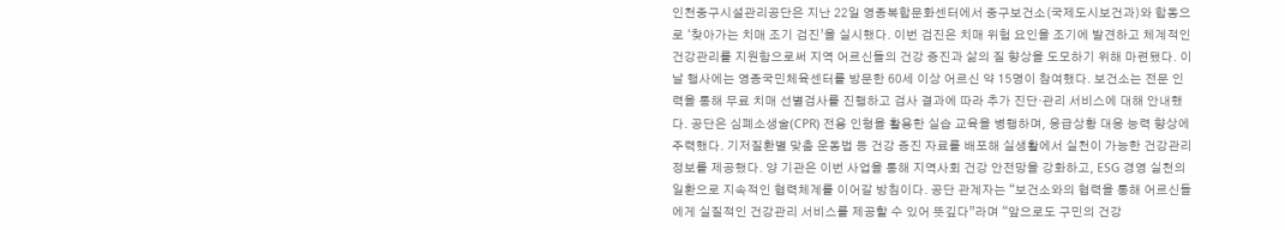인천중구시설관리공단은 지난 22일 영종복합문화센터에서 중구보건소(국제도시보건과)와 합동으로 ‘찾아가는 치매 조기 검진’을 실시했다. 이번 검진은 치매 위험 요인을 조기에 발견하고 체계적인 건강관리를 지원함으로써 지역 어르신들의 건강 증진과 삶의 질 향상을 도모하기 위해 마련됐다. 이날 행사에는 영종국민체육센터를 방문한 60세 이상 어르신 약 15명이 참여했다. 보건소는 전문 인력을 통해 무료 치매 선별검사를 진행하고 검사 결과에 따라 추가 진단·관리 서비스에 대해 안내했다. 공단은 심폐소생술(CPR) 전용 인형을 활용한 실습 교육을 병행하며, 응급상황 대응 능력 향상에 주력했다. 기저질환별 맞춤 운동법 등 건강 증진 자료를 배포해 실생활에서 실천이 가능한 건강관리 정보를 제공했다. 양 기관은 이번 사업을 통해 지역사회 건강 안전망을 강화하고, ESG 경영 실천의 일환으로 지속적인 협력체계를 이어갈 방침이다. 공단 관계자는 “보건소와의 협력을 통해 어르신들에게 실질적인 건강관리 서비스를 제공할 수 있어 뜻깊다”라며 “앞으로도 구민의 건강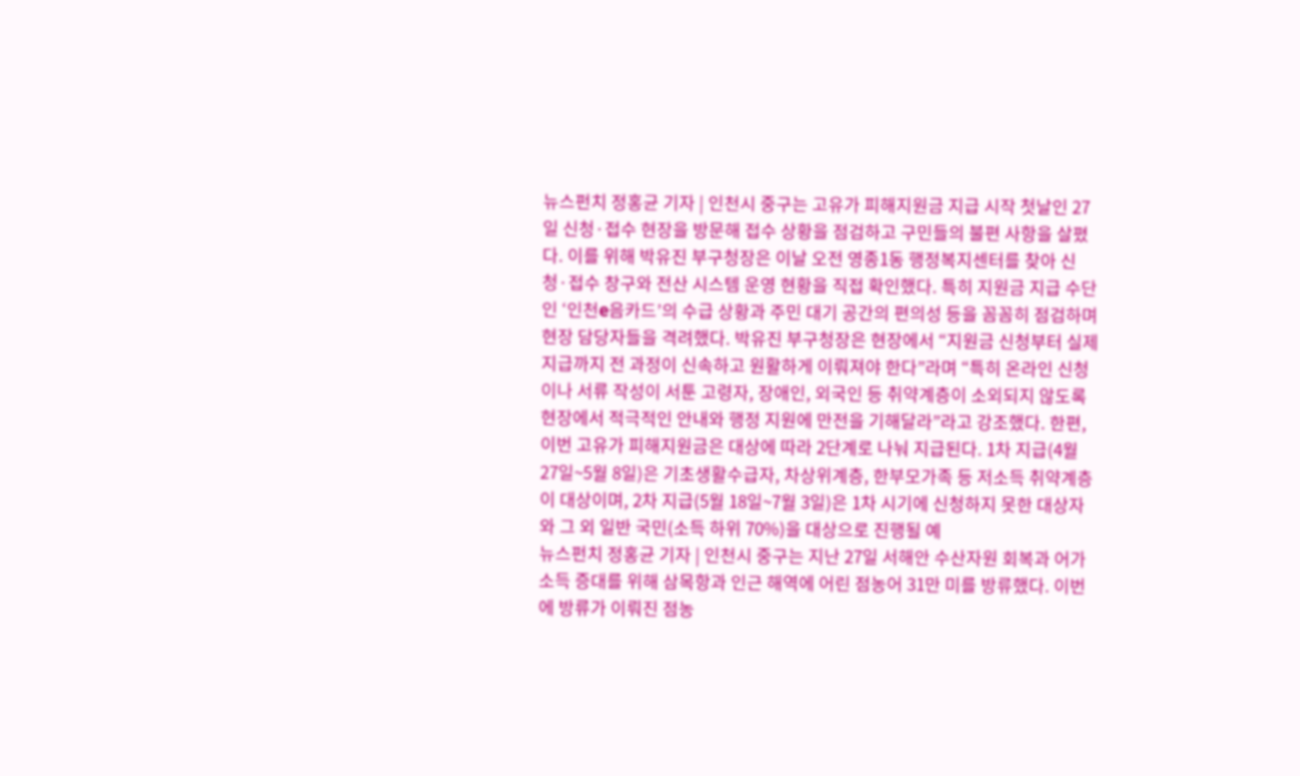뉴스펀치 정홍균 기자 | 인천시 중구는 고유가 피해지원금 지급 시작 첫날인 27일 신청·접수 현장을 방문해 접수 상황을 점검하고 구민들의 불편 사항을 살폈다. 이를 위해 박유진 부구청장은 이날 오전 영종1동 행정복지센터를 찾아 신청·접수 창구와 전산 시스템 운영 현황을 직접 확인했다. 특히 지원금 지급 수단인 ‘인천e음카드’의 수급 상황과 주민 대기 공간의 편의성 등을 꼼꼼히 점검하며 현장 담당자들을 격려했다. 박유진 부구청장은 현장에서 “지원금 신청부터 실제 지급까지 전 과정이 신속하고 원활하게 이뤄져야 한다”라며 “특히 온라인 신청이나 서류 작성이 서툰 고령자, 장애인, 외국인 등 취약계층이 소외되지 않도록 현장에서 적극적인 안내와 행정 지원에 만전을 기해달라”라고 강조했다. 한편, 이번 고유가 피해지원금은 대상에 따라 2단계로 나눠 지급된다. 1차 지급(4월 27일~5월 8일)은 기초생활수급자, 차상위계층, 한부모가족 등 저소득 취약계층이 대상이며, 2차 지급(5월 18일~7월 3일)은 1차 시기에 신청하지 못한 대상자와 그 외 일반 국민(소득 하위 70%)을 대상으로 진행될 예
뉴스펀치 정홍균 기자 | 인천시 중구는 지난 27일 서해안 수산자원 회복과 어가 소득 증대를 위해 삼목항과 인근 해역에 어린 점농어 31만 미를 방류했다. 이번에 방류가 이뤄진 점농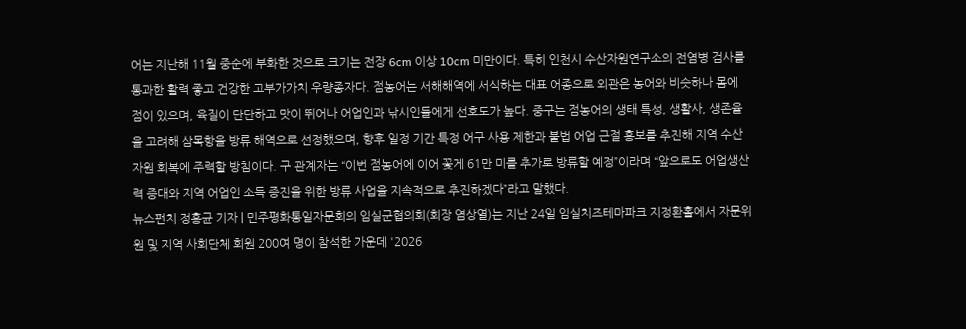어는 지난해 11월 중순에 부화한 것으로 크기는 전장 6cm 이상 10cm 미만이다. 특히 인천시 수산자원연구소의 전염병 검사를 통과한 활력 좋고 건강한 고부가가치 우량종자다. 점농어는 서해해역에 서식하는 대표 어종으로 외관은 농어와 비슷하나 몸에 점이 있으며, 육질이 단단하고 맛이 뛰어나 어업인과 낚시인들에게 선호도가 높다. 중구는 점농어의 생태 특성, 생활사, 생존율을 고려해 삼목항을 방류 해역으로 선정했으며, 향후 일정 기간 특정 어구 사용 제한과 불법 어업 근절 홍보를 추진해 지역 수산자원 회복에 주력할 방침이다. 구 관계자는 “이번 점농어에 이어 꽃게 61만 미를 추가로 방류할 예정”이라며 “앞으로도 어업생산력 증대와 지역 어업인 소득 증진을 위한 방류 사업을 지속적으로 추진하겠다”라고 말했다.
뉴스펀치 정홍균 기자 | 민주평화통일자문회의 임실군협의회(회장 염상열)는 지난 24일 임실치즈테마파크 지정환홀에서 자문위원 및 지역 사회단체 회원 200여 명이 참석한 가운데 '2026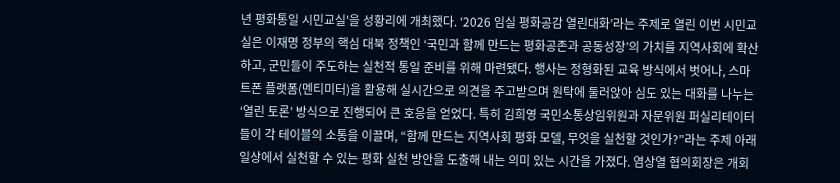년 평화통일 시민교실'을 성황리에 개최했다. ‘2026 임실 평화공감 열린대화’라는 주제로 열린 이번 시민교실은 이재명 정부의 핵심 대북 정책인 ‘국민과 함께 만드는 평화공존과 공동성장’의 가치를 지역사회에 확산하고, 군민들이 주도하는 실천적 통일 준비를 위해 마련됐다. 행사는 정형화된 교육 방식에서 벗어나, 스마트폰 플랫폼(멘티미터)을 활용해 실시간으로 의견을 주고받으며 원탁에 둘러앉아 심도 있는 대화를 나누는 ‘열린 토론’ 방식으로 진행되어 큰 호응을 얻었다. 특히 김희영 국민소통상임위원과 자문위원 퍼실리테이터들이 각 테이블의 소통을 이끌며, “함께 만드는 지역사회 평화 모델, 무엇을 실천할 것인가?”라는 주제 아래 일상에서 실천할 수 있는 평화 실천 방안을 도출해 내는 의미 있는 시간을 가졌다. 염상열 협의회장은 개회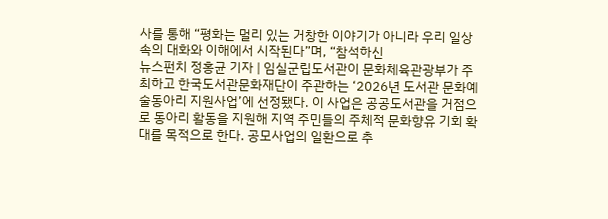사를 통해 “평화는 멀리 있는 거창한 이야기가 아니라 우리 일상 속의 대화와 이해에서 시작된다”며, “참석하신
뉴스펀치 정홍균 기자 | 임실군립도서관이 문화체육관광부가 주최하고 한국도서관문화재단이 주관하는 ‘2026년 도서관 문화예술동아리 지원사업’에 선정됐다. 이 사업은 공공도서관을 거점으로 동아리 활동을 지원해 지역 주민들의 주체적 문화향유 기회 확대를 목적으로 한다. 공모사업의 일환으로 추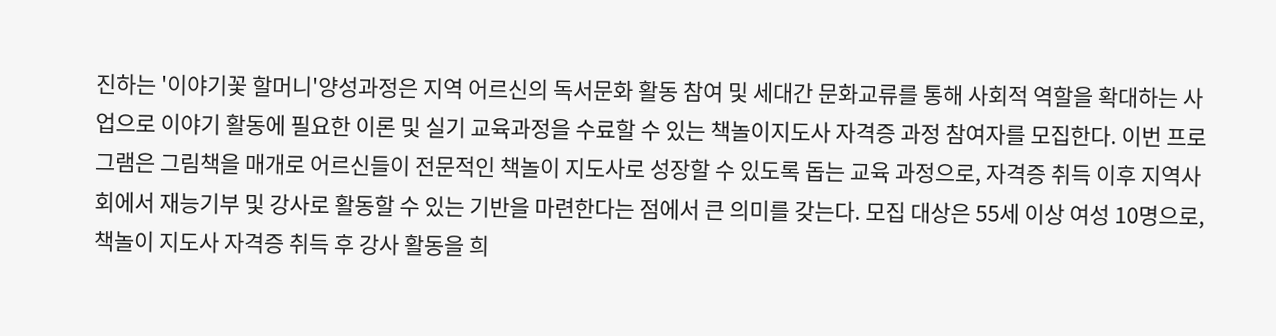진하는 '이야기꽃 할머니'양성과정은 지역 어르신의 독서문화 활동 참여 및 세대간 문화교류를 통해 사회적 역할을 확대하는 사업으로 이야기 활동에 필요한 이론 및 실기 교육과정을 수료할 수 있는 책놀이지도사 자격증 과정 참여자를 모집한다. 이번 프로그램은 그림책을 매개로 어르신들이 전문적인 책놀이 지도사로 성장할 수 있도록 돕는 교육 과정으로, 자격증 취득 이후 지역사회에서 재능기부 및 강사로 활동할 수 있는 기반을 마련한다는 점에서 큰 의미를 갖는다. 모집 대상은 55세 이상 여성 10명으로, 책놀이 지도사 자격증 취득 후 강사 활동을 희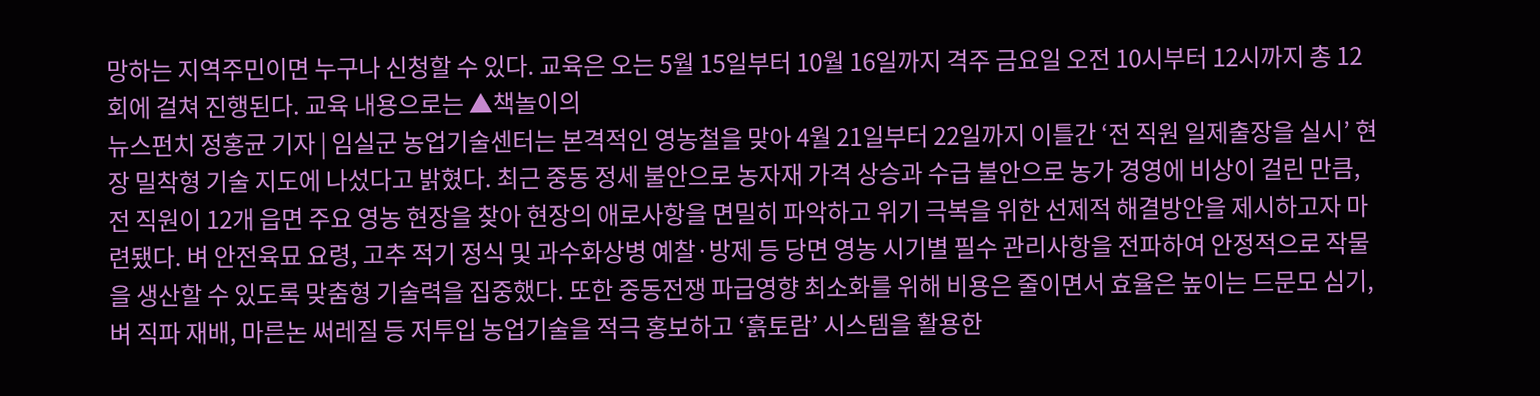망하는 지역주민이면 누구나 신청할 수 있다. 교육은 오는 5월 15일부터 10월 16일까지 격주 금요일 오전 10시부터 12시까지 총 12회에 걸쳐 진행된다. 교육 내용으로는 ▲책놀이의
뉴스펀치 정홍균 기자 | 임실군 농업기술센터는 본격적인 영농철을 맞아 4월 21일부터 22일까지 이틀간 ‘전 직원 일제출장을 실시’ 현장 밀착형 기술 지도에 나섰다고 밝혔다. 최근 중동 정세 불안으로 농자재 가격 상승과 수급 불안으로 농가 경영에 비상이 걸린 만큼, 전 직원이 12개 읍면 주요 영농 현장을 찾아 현장의 애로사항을 면밀히 파악하고 위기 극복을 위한 선제적 해결방안을 제시하고자 마련됐다. 벼 안전육묘 요령, 고추 적기 정식 및 과수화상병 예찰·방제 등 당면 영농 시기별 필수 관리사항을 전파하여 안정적으로 작물을 생산할 수 있도록 맞춤형 기술력을 집중했다. 또한 중동전쟁 파급영향 최소화를 위해 비용은 줄이면서 효율은 높이는 드문모 심기, 벼 직파 재배, 마른논 써레질 등 저투입 농업기술을 적극 홍보하고 ‘흙토람’ 시스템을 활용한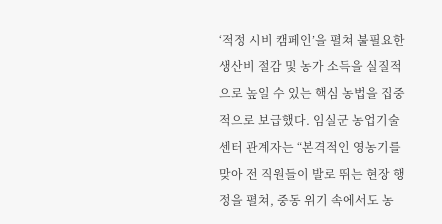‘적정 시비 캠페인’을 펼쳐 불필요한 생산비 절감 및 농가 소득을 실질적으로 높일 수 있는 핵심 농법을 집중적으로 보급했다. 임실군 농업기술센터 관계자는 “본격적인 영농기를 맞아 전 직원들이 발로 뛰는 현장 행정을 펼쳐, 중동 위기 속에서도 농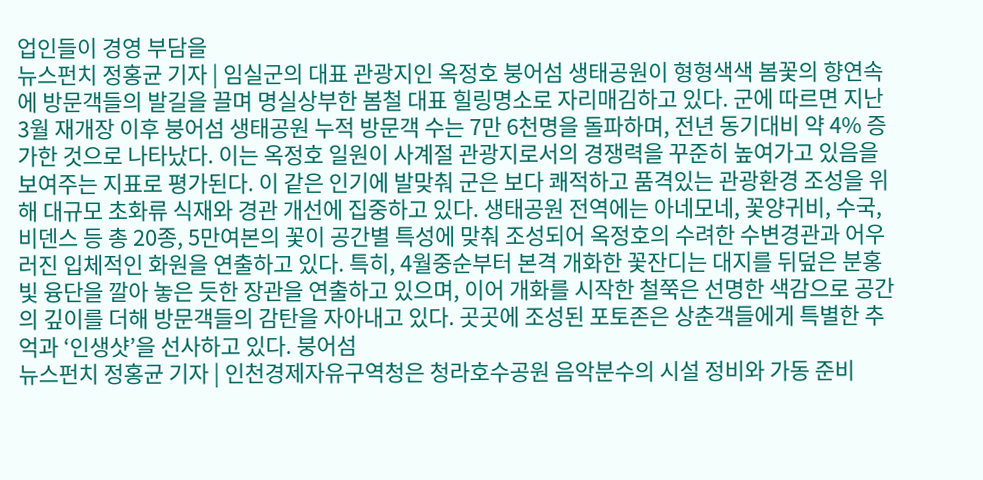업인들이 경영 부담을
뉴스펀치 정홍균 기자 | 임실군의 대표 관광지인 옥정호 붕어섬 생태공원이 형형색색 봄꽃의 향연속에 방문객들의 발길을 끌며 명실상부한 봄철 대표 힐링명소로 자리매김하고 있다. 군에 따르면 지난 3월 재개장 이후 붕어섬 생태공원 누적 방문객 수는 7만 6천명을 돌파하며, 전년 동기대비 약 4% 증가한 것으로 나타났다. 이는 옥정호 일원이 사계절 관광지로서의 경쟁력을 꾸준히 높여가고 있음을 보여주는 지표로 평가된다. 이 같은 인기에 발맞춰 군은 보다 쾌적하고 품격있는 관광환경 조성을 위해 대규모 초화류 식재와 경관 개선에 집중하고 있다. 생태공원 전역에는 아네모네, 꽃양귀비, 수국, 비덴스 등 총 20종, 5만여본의 꽃이 공간별 특성에 맞춰 조성되어 옥정호의 수려한 수변경관과 어우러진 입체적인 화원을 연출하고 있다. 특히, 4월중순부터 본격 개화한 꽃잔디는 대지를 뒤덮은 분홍빛 융단을 깔아 놓은 듯한 장관을 연출하고 있으며, 이어 개화를 시작한 철쭉은 선명한 색감으로 공간의 깊이를 더해 방문객들의 감탄을 자아내고 있다. 곳곳에 조성된 포토존은 상춘객들에게 특별한 추억과 ‘인생샷’을 선사하고 있다. 붕어섬
뉴스펀치 정홍균 기자 | 인천경제자유구역청은 청라호수공원 음악분수의 시설 정비와 가동 준비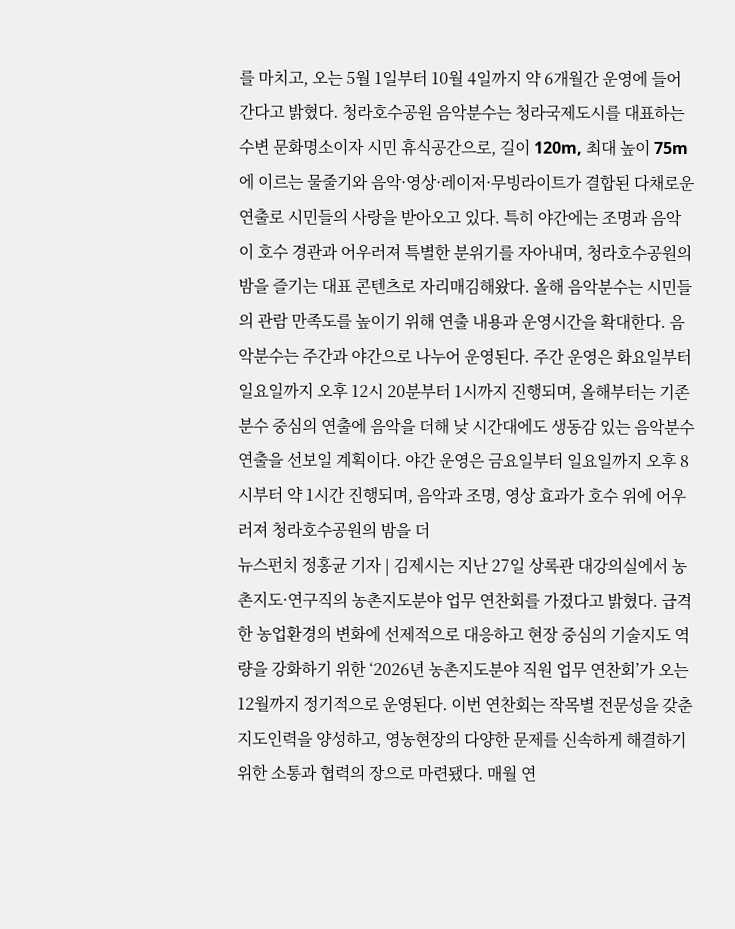를 마치고, 오는 5월 1일부터 10월 4일까지 약 6개월간 운영에 들어간다고 밝혔다. 청라호수공원 음악분수는 청라국제도시를 대표하는 수변 문화명소이자 시민 휴식공간으로, 길이 120m, 최대 높이 75m에 이르는 물줄기와 음악·영상·레이저·무빙라이트가 결합된 다채로운 연출로 시민들의 사랑을 받아오고 있다. 특히 야간에는 조명과 음악이 호수 경관과 어우러져 특별한 분위기를 자아내며, 청라호수공원의 밤을 즐기는 대표 콘텐츠로 자리매김해왔다. 올해 음악분수는 시민들의 관람 만족도를 높이기 위해 연출 내용과 운영시간을 확대한다. 음악분수는 주간과 야간으로 나누어 운영된다. 주간 운영은 화요일부터 일요일까지 오후 12시 20분부터 1시까지 진행되며, 올해부터는 기존 분수 중심의 연출에 음악을 더해 낮 시간대에도 생동감 있는 음악분수 연출을 선보일 계획이다. 야간 운영은 금요일부터 일요일까지 오후 8시부터 약 1시간 진행되며, 음악과 조명, 영상 효과가 호수 위에 어우러져 청라호수공원의 밤을 더
뉴스펀치 정홍균 기자 | 김제시는 지난 27일 상록관 대강의실에서 농촌지도·연구직의 농촌지도분야 업무 연찬회를 가졌다고 밝혔다. 급격한 농업환경의 변화에 선제적으로 대응하고 현장 중심의 기술지도 역량을 강화하기 위한 ‘2026년 농촌지도분야 직원 업무 연찬회’가 오는 12월까지 정기적으로 운영된다. 이번 연찬회는 작목별 전문성을 갖춘 지도인력을 양성하고, 영농현장의 다양한 문제를 신속하게 해결하기 위한 소통과 협력의 장으로 마련됐다. 매월 연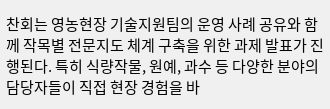찬회는 영농현장 기술지원팀의 운영 사례 공유와 함께 작목별 전문지도 체계 구축을 위한 과제 발표가 진행된다. 특히 식량작물, 원예, 과수 등 다양한 분야의 담당자들이 직접 현장 경험을 바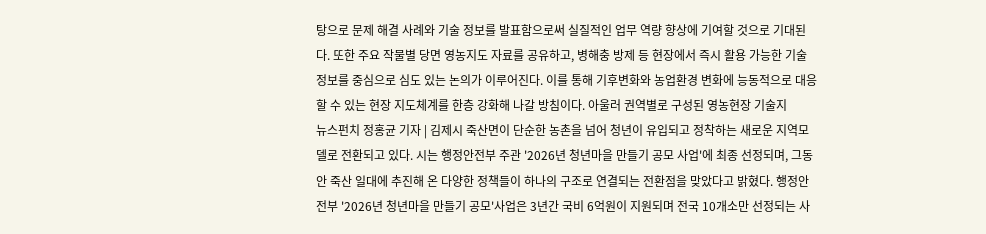탕으로 문제 해결 사례와 기술 정보를 발표함으로써 실질적인 업무 역량 향상에 기여할 것으로 기대된다. 또한 주요 작물별 당면 영농지도 자료를 공유하고, 병해충 방제 등 현장에서 즉시 활용 가능한 기술 정보를 중심으로 심도 있는 논의가 이루어진다. 이를 통해 기후변화와 농업환경 변화에 능동적으로 대응할 수 있는 현장 지도체계를 한층 강화해 나갈 방침이다. 아울러 권역별로 구성된 영농현장 기술지
뉴스펀치 정홍균 기자 | 김제시 죽산면이 단순한 농촌을 넘어 청년이 유입되고 정착하는 새로운 지역모델로 전환되고 있다. 시는 행정안전부 주관 '2026년 청년마을 만들기 공모 사업'에 최종 선정되며, 그동안 죽산 일대에 추진해 온 다양한 정책들이 하나의 구조로 연결되는 전환점을 맞았다고 밝혔다. 행정안전부 '2026년 청년마을 만들기 공모'사업은 3년간 국비 6억원이 지원되며 전국 10개소만 선정되는 사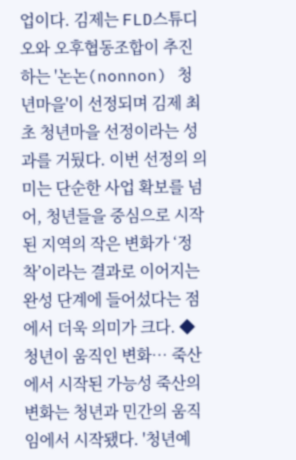업이다. 김제는 FLD스튜디오와 오후협동조합이 추진하는 '논논(nonnon) 청년마을'이 선정되며 김제 최초 청년마을 선정이라는 성과를 거뒀다. 이번 선정의 의미는 단순한 사업 확보를 넘어, 청년들을 중심으로 시작된 지역의 작은 변화가 ‘정착’이라는 결과로 이어지는 완성 단계에 들어섰다는 점에서 더욱 의미가 크다. ◆ 청년이 움직인 변화… 죽산에서 시작된 가능성 죽산의 변화는 청년과 민간의 움직임에서 시작됐다. '청년예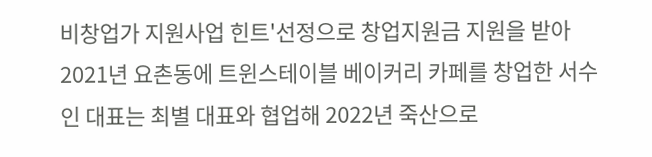비창업가 지원사업 힌트'선정으로 창업지원금 지원을 받아 2021년 요촌동에 트윈스테이블 베이커리 카페를 창업한 서수인 대표는 최별 대표와 협업해 2022년 죽산으로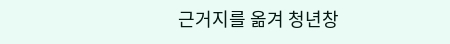근거지를 옮겨 청년창